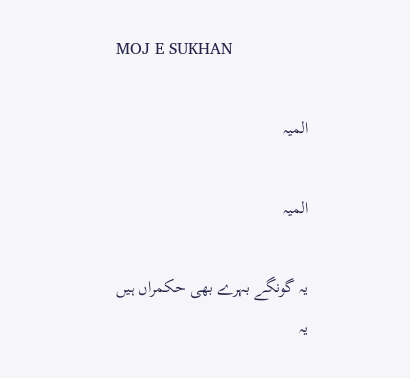MOJ E SUKHAN

المیہ

المیہ

یہ گونگے بہرے بھی حکمراں ہیں
یہ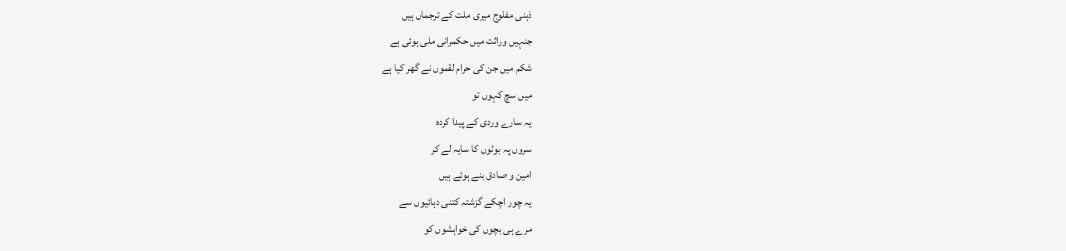ذہنی مفلوج میری ملت کے ترجماں ہیں
جنہیں وراثت میں حکمرانی ملی ہوئی ہے
شکم میں جن کی حرام لقموں نے گھر کیا ہے
میں سچ کہوں تو
یہ سارے وردی کے پیدا کردہ
سروں پہ بوٹوں کا سایہ لے کر
امین و صادق بنے ہوئے ہیں
یہ چور اچکے گزشتہ کتنی دہائیوں سے
مرے ہی بچوں کی خواہشوں کو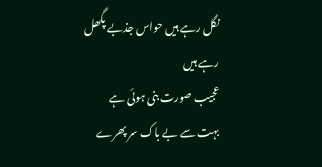نگل رہے ہیں حواس جذبے پگھل رہے ہیں
عجیب صورت بنی ہوئی ہے
بہت سے بے باک سر پھرے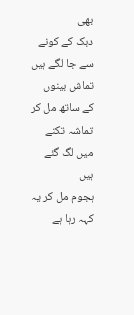بھی
دبک کے کونے سے جا لگے ہیں
تماش بینوں کے ساتھ مل کر تماشہ تکنے میں لگ گئے ہیں
ہجوم مل کر یہ کہہ رہا ہے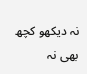نہ دیکھو کچھ بھی نہ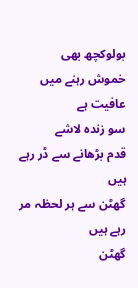بولوکچھ بھی
خموش رہنے میں عافیت ہے
سو زندہ لاشے
قدم بڑھانے سے ڈر رہے ہیں
گھٹن سے ہر لحظہ مر رہے ہیں
گھٹن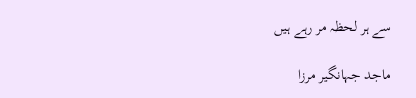سے ہر لحظہ مر رہے ہیں

ماجد جہانگیر مرزا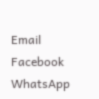Email
Facebook
WhatsApp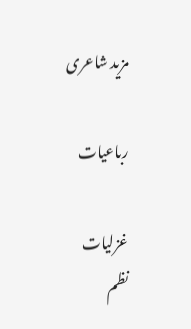مزید شاعری

رباعیات

غزلیات
نظم